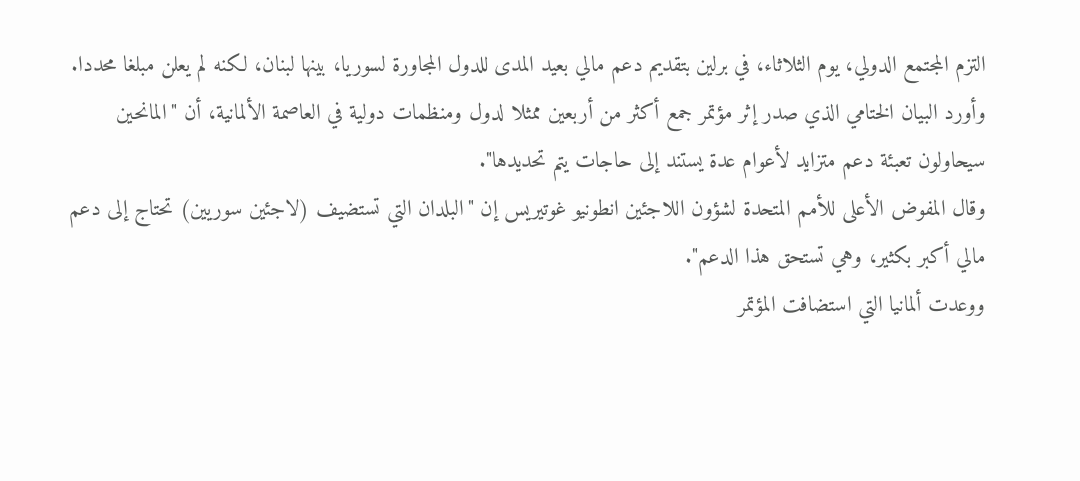التزم المجتمع الدولي، يوم الثلاثاء، في برلين بتقديم دعم مالي بعيد المدى للدول المجاورة لسوريا، بينها لبنان، لكنه لم يعلن مبلغا محددا.
وأورد البيان الختامي الذي صدر إثر مؤتمر جمع أكثر من أربعين ممثلا لدول ومنظمات دولية في العاصمة الألمانية، أن "المانحين سيحاولون تعبئة دعم متزايد لأعوام عدة يستند إلى حاجات يتم تحديدها".
وقال المفوض الأعلى للأمم المتحدة لشؤون اللاجئين انطونيو غوتيريس إن "البلدان التي تستضيف (لاجئين سوريين) تحتاج إلى دعم مالي أكبر بكثير، وهي تستحق هذا الدعم".
ووعدت ألمانيا التي استضافت المؤتمر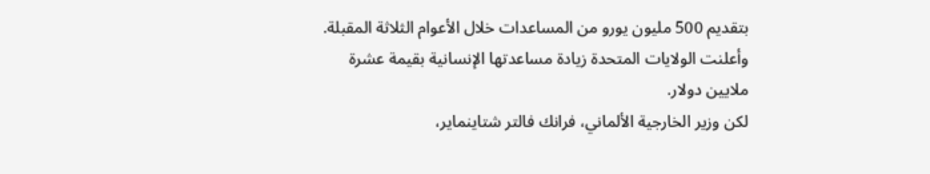بتقديم 500 مليون يورو من المساعدات خلال الأعوام الثلاثة المقبلة. وأعلنت الولايات المتحدة زيادة مساعدتها الإنسانية بقيمة عشرة ملايين دولار.
لكن وزير الخارجية الألماني، فرانك فالتر شتاينماير،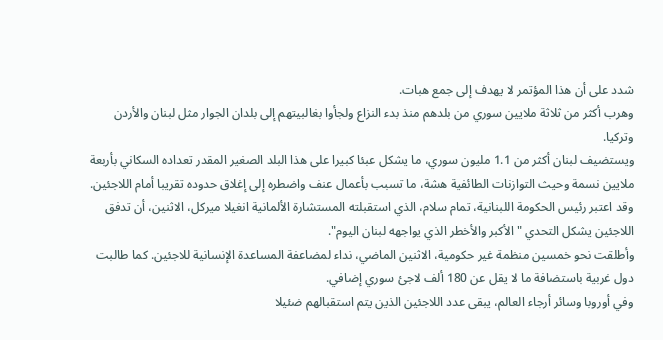شدد على أن هذا المؤتمر لا يهدف إلى جمع هبات.
وهرب أكثر من ثلاثة ملايين سوري من بلدهم منذ بدء النزاع ولجأوا بغالبيتهم إلى بلدان الجوار مثل لبنان والأردن وتركيا.
ويستضيف لبنان أكثر من 1.1 مليون سوري، ما يشكل عبئا كبيرا على هذا البلد الصغير المقدر تعداده السكاني بأربعة ملايين نسمة وحيث التوازنات الطائفية هشة، ما تسبب بأعمال عنف واضطره إلى إغلاق حدوده تقريبا أمام اللاجئين.
وقد اعتبر رئيس الحكومة اللبنانية، تمام سلام، الذي استقبلته المستشارة الألمانية انغيلا ميركل، الاثنين، أن تدفق اللاجئين يشكل التحدي "الأكبر والأخطر الذي يواجهه لبنان اليوم".
وأطلقت نحو خمسين منظمة غير حكومية، الاثنين الماضي، نداء لمضاعفة المساعدة الإنسانية للاجئين. كما طالبت دول غربية باستضافة ما لا يقل عن 180 ألف لاجئ سوري إضافي.
وفي أوروبا وسائر أرجاء العالم، يبقى عدد اللاجئين الذين يتم استقبالهم ضئيلا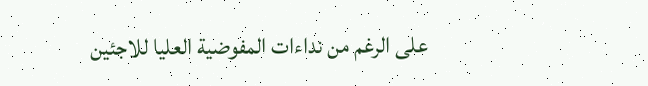على الرغم من نداءات المفوضية العليا للاجئين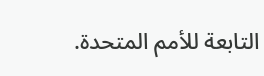التابعة للأمم المتحدة.